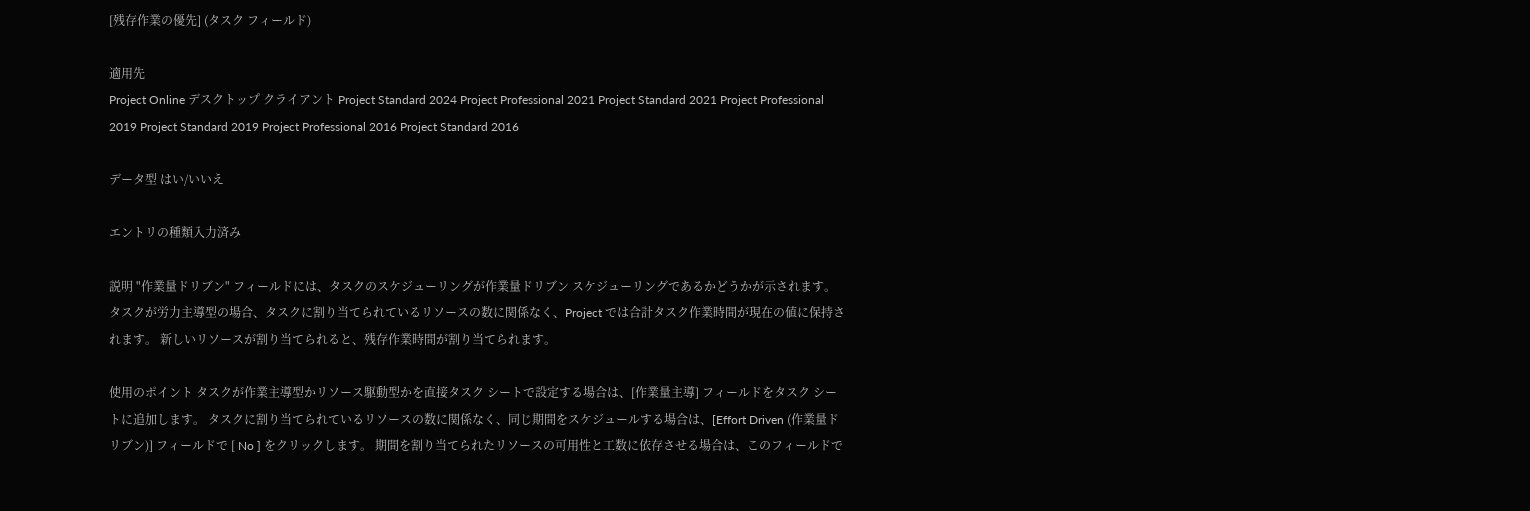[残存作業の優先] (タスク フィールド)

適用先
Project Online デスクトップ クライアント Project Standard 2024 Project Professional 2021 Project Standard 2021 Project Professional 2019 Project Standard 2019 Project Professional 2016 Project Standard 2016

データ型 はい/いいえ

エントリの種類入力済み

説明 "作業量ドリブン" フィールドには、タスクのスケジューリングが作業量ドリブン スケジューリングであるかどうかが示されます。 タスクが労力主導型の場合、タスクに割り当てられているリソースの数に関係なく、Project では合計タスク作業時間が現在の値に保持されます。 新しいリソースが割り当てられると、残存作業時間が割り当てられます。

使用のポイント タスクが作業主導型かリソース駆動型かを直接タスク シートで設定する場合は、[作業量主導] フィールドをタスク シートに追加します。 タスクに割り当てられているリソースの数に関係なく、同じ期間をスケジュールする場合は、[Effort Driven (作業量ドリブン)] フィールドで [ No ] をクリックします。 期間を割り当てられたリソースの可用性と工数に依存させる場合は、このフィールドで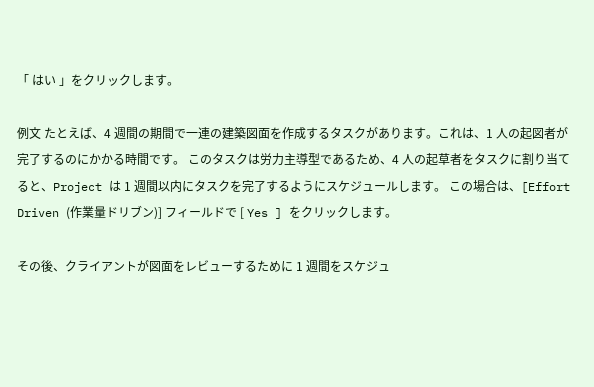「 はい 」をクリックします。

例文 たとえば、4 週間の期間で一連の建築図面を作成するタスクがあります。これは、1 人の起図者が完了するのにかかる時間です。 このタスクは労力主導型であるため、4 人の起草者をタスクに割り当てると、Project は 1 週間以内にタスクを完了するようにスケジュールします。 この場合は、[Effort Driven (作業量ドリブン)] フィールドで [ Yes ] をクリックします。

その後、クライアントが図面をレビューするために 1 週間をスケジュ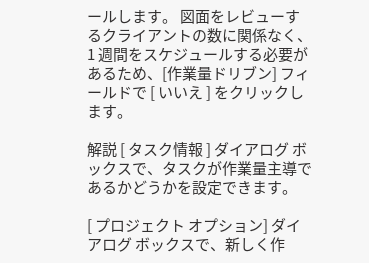ールします。 図面をレビューするクライアントの数に関係なく、1 週間をスケジュールする必要があるため、[作業量ドリブン] フィールドで [ いいえ ] をクリックします。

解説 [ タスク情報 ] ダイアログ ボックスで、タスクが作業量主導であるかどうかを設定できます。

[ プロジェクト オプション] ダイアログ ボックスで、新しく作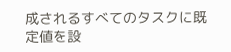成されるすべてのタスクに既定値を設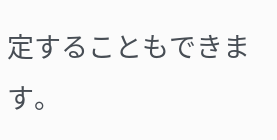定することもできます。